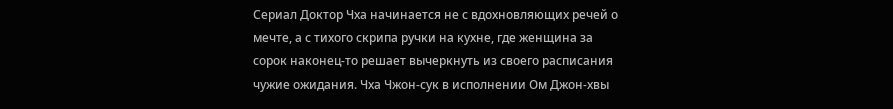Сериал Доктор Чха начинается не с вдохновляющих речей о мечте, а с тихого скрипа ручки на кухне, где женщина за сорок наконец-то решает вычеркнуть из своего расписания чужие ожидания. Чха Чжон-сук в исполнении Ом Джон-хвы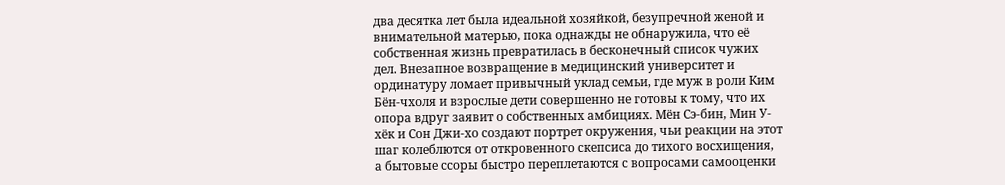два десятка лет была идеальной хозяйкой, безупречной женой и внимательной матерью, пока однажды не обнаружила, что её собственная жизнь превратилась в бесконечный список чужих дел. Внезапное возвращение в медицинский университет и ординатуру ломает привычный уклад семьи, где муж в роли Ким Бён-чхоля и взрослые дети совершенно не готовы к тому, что их опора вдруг заявит о собственных амбициях. Мён Сэ-бин, Мин У-хёк и Сон Джи-хо создают портрет окружения, чьи реакции на этот шаг колеблются от откровенного скепсиса до тихого восхищения, а бытовые ссоры быстро переплетаются с вопросами самооценки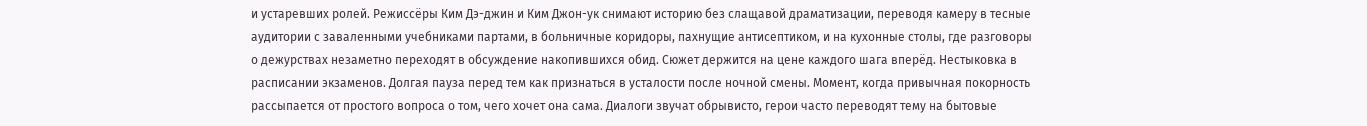и устаревших ролей. Режиссёры Ким Дэ-джин и Ким Джон-ук снимают историю без слащавой драматизации, переводя камеру в тесные аудитории с заваленными учебниками партами, в больничные коридоры, пахнущие антисептиком, и на кухонные столы, где разговоры о дежурствах незаметно переходят в обсуждение накопившихся обид. Сюжет держится на цене каждого шага вперёд. Нестыковка в расписании экзаменов. Долгая пауза перед тем как признаться в усталости после ночной смены. Момент, когда привычная покорность рассыпается от простого вопроса о том, чего хочет она сама. Диалоги звучат обрывисто, герои часто переводят тему на бытовые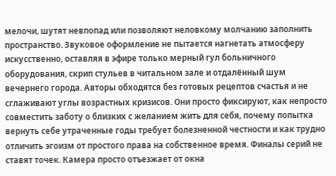мелочи, шутят невпопад или позволяют неловкому молчанию заполнить пространство. Звуковое оформление не пытается нагнетать атмосферу искусственно, оставляя в эфире только мерный гул больничного оборудования, скрип стульев в читальном зале и отдалённый шум вечернего города. Авторы обходятся без готовых рецептов счастья и не сглаживают углы возрастных кризисов. Они просто фиксируют, как непросто совместить заботу о близких с желанием жить для себя, почему попытка вернуть себе утраченные годы требует болезненной честности и как трудно отличить эгоизм от простого права на собственное время. Финалы серий не ставят точек. Камера просто отъезжает от окна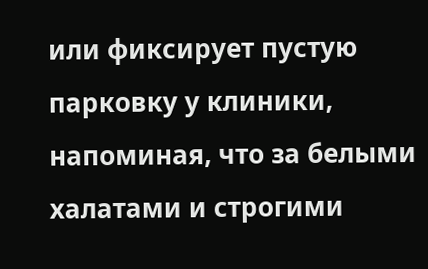или фиксирует пустую парковку у клиники, напоминая, что за белыми халатами и строгими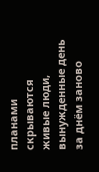планами скрываются живые люди, вынужденные день за днём заново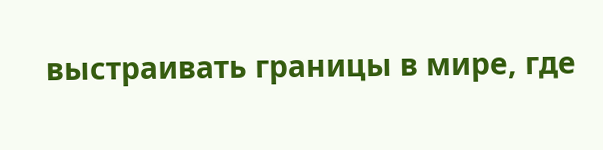выстраивать границы в мире, где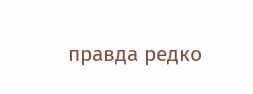правда редко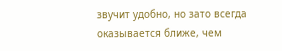звучит удобно, но зато всегда оказывается ближе, чем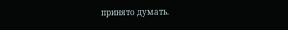принято думать.